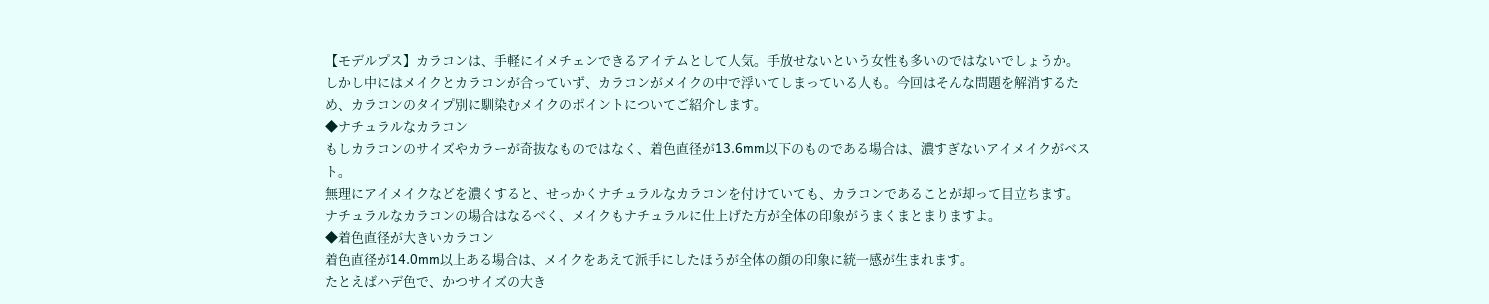【モデルプス】カラコンは、手軽にイメチェンできるアイテムとして人気。手放せないという女性も多いのではないでしょうか。
しかし中にはメイクとカラコンが合っていず、カラコンがメイクの中で浮いてしまっている人も。今回はそんな問題を解消するため、カラコンのタイプ別に馴染むメイクのポイントについてご紹介します。
◆ナチュラルなカラコン
もしカラコンのサイズやカラーが奇抜なものではなく、着色直径が13.6mm以下のものである場合は、濃すぎないアイメイクがベスト。
無理にアイメイクなどを濃くすると、せっかくナチュラルなカラコンを付けていても、カラコンであることが却って目立ちます。
ナチュラルなカラコンの場合はなるべく、メイクもナチュラルに仕上げた方が全体の印象がうまくまとまりますよ。
◆着色直径が大きいカラコン
着色直径が14.0mm以上ある場合は、メイクをあえて派手にしたほうが全体の顔の印象に統一感が生まれます。
たとえばハデ色で、かつサイズの大き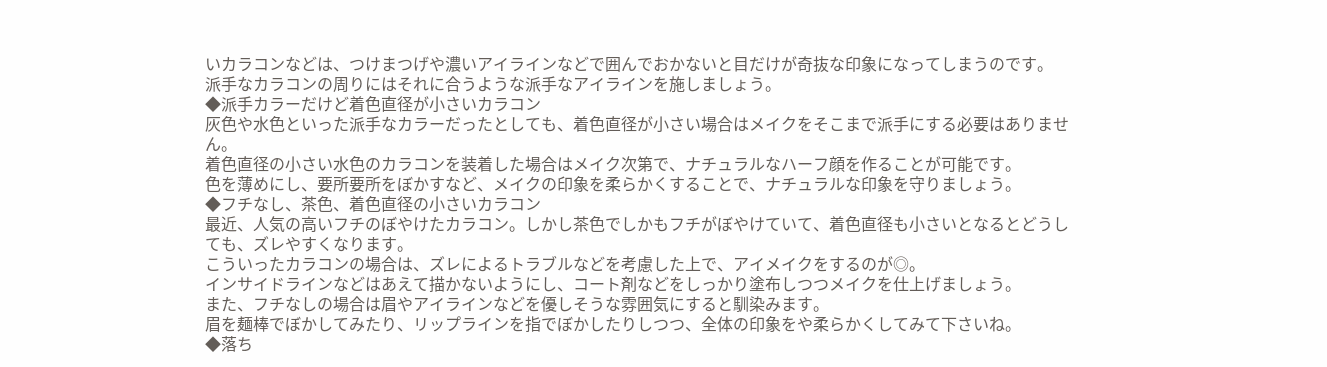いカラコンなどは、つけまつげや濃いアイラインなどで囲んでおかないと目だけが奇抜な印象になってしまうのです。
派手なカラコンの周りにはそれに合うような派手なアイラインを施しましょう。
◆派手カラーだけど着色直径が小さいカラコン
灰色や水色といった派手なカラーだったとしても、着色直径が小さい場合はメイクをそこまで派手にする必要はありません。
着色直径の小さい水色のカラコンを装着した場合はメイク次第で、ナチュラルなハーフ顔を作ることが可能です。
色を薄めにし、要所要所をぼかすなど、メイクの印象を柔らかくすることで、ナチュラルな印象を守りましょう。
◆フチなし、茶色、着色直径の小さいカラコン
最近、人気の高いフチのぼやけたカラコン。しかし茶色でしかもフチがぼやけていて、着色直径も小さいとなるとどうしても、ズレやすくなります。
こういったカラコンの場合は、ズレによるトラブルなどを考慮した上で、アイメイクをするのが◎。
インサイドラインなどはあえて描かないようにし、コート剤などをしっかり塗布しつつメイクを仕上げましょう。
また、フチなしの場合は眉やアイラインなどを優しそうな雰囲気にすると馴染みます。
眉を麺棒でぼかしてみたり、リップラインを指でぼかしたりしつつ、全体の印象をや柔らかくしてみて下さいね。
◆落ち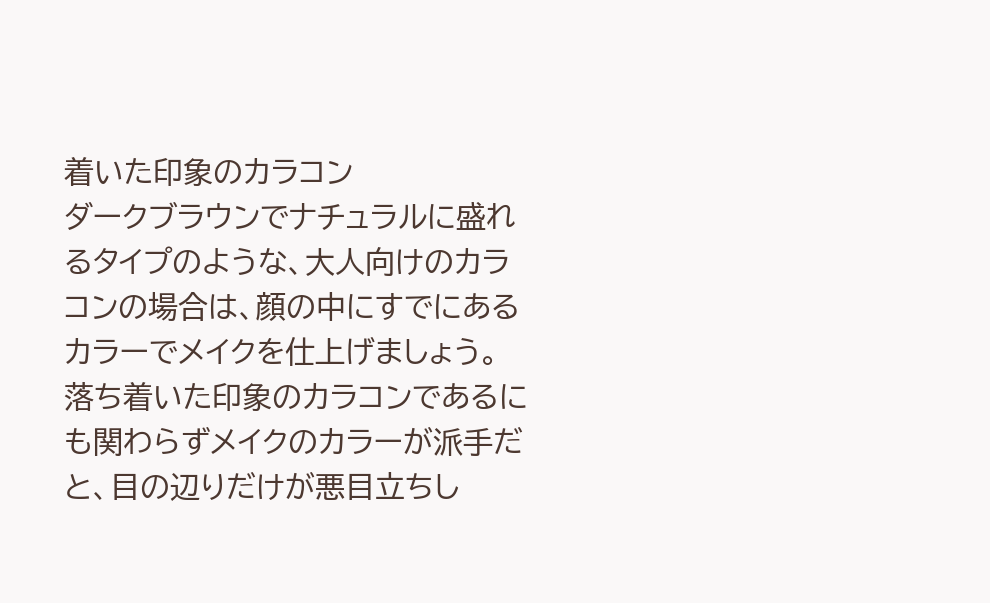着いた印象のカラコン
ダークブラウンでナチュラルに盛れるタイプのような、大人向けのカラコンの場合は、顔の中にすでにあるカラーでメイクを仕上げましょう。
落ち着いた印象のカラコンであるにも関わらずメイクのカラーが派手だと、目の辺りだけが悪目立ちし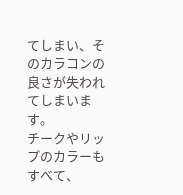てしまい、そのカラコンの良さが失われてしまいます。
チークやリップのカラーもすべて、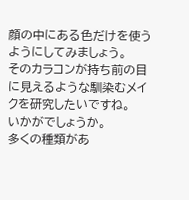顔の中にある色だけを使うようにしてみましょう。
そのカラコンが持ち前の目に見えるような馴染むメイクを研究したいですね。
いかがでしょうか。
多くの種類があ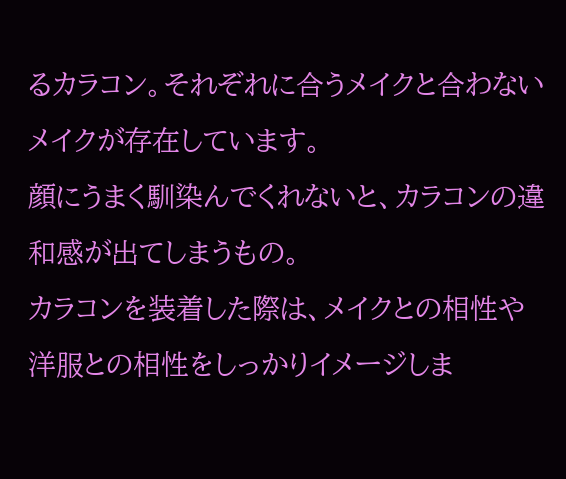るカラコン。それぞれに合うメイクと合わないメイクが存在しています。
顔にうまく馴染んでくれないと、カラコンの違和感が出てしまうもの。
カラコンを装着した際は、メイクとの相性や洋服との相性をしっかりイメージしま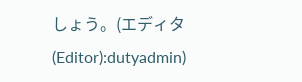しょう。(エディタ(Editor):dutyadmin)